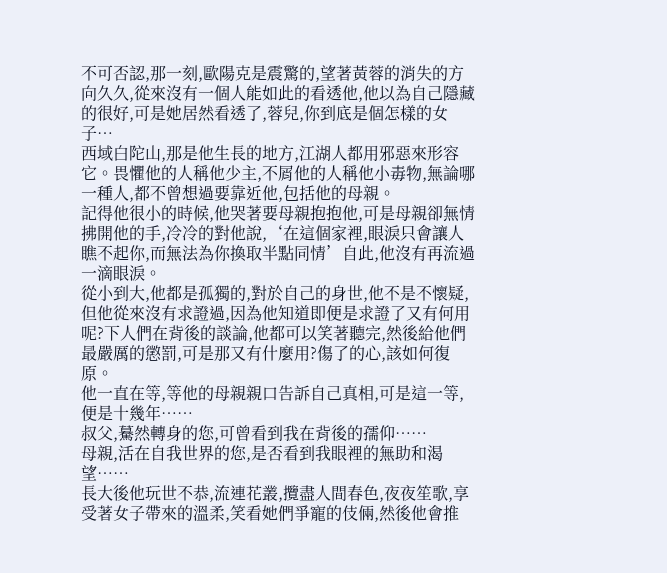不可否認,那一刻,歐陽克是震驚的,望著黃蓉的消失的方向久久,從來沒有一個人能如此的看透他,他以為自己隱藏的很好,可是她居然看透了,蓉兒,你到底是個怎樣的女子…
西域白陀山,那是他生長的地方,江湖人都用邪惡來形容它。畏懼他的人稱他少主,不屑他的人稱他小毒物,無論哪一種人,都不曾想過要靠近他,包括他的母親。
記得他很小的時候,他哭著要母親抱抱他,可是母親卻無情拂開他的手,冷冷的對他說,‘在這個家裡,眼淚只會讓人瞧不起你,而無法為你換取半點同情’自此,他沒有再流過一滴眼淚。
從小到大,他都是孤獨的,對於自己的身世,他不是不懷疑,但他從來沒有求證過,因為他知道即便是求證了又有何用呢?下人們在背後的談論,他都可以笑著聽完,然後給他們最嚴厲的懲罰,可是那又有什麼用?傷了的心,該如何復原。
他一直在等,等他的母親親口告訴自己真相,可是這一等,便是十幾年……
叔父,驀然轉身的您,可曾看到我在背後的孺仰……
母親,活在自我世界的您,是否看到我眼裡的無助和渴望……
長大後他玩世不恭,流連花叢,攬盡人間春色,夜夜笙歌,享受著女子帶來的溫柔,笑看她們爭寵的伎倆,然後他會推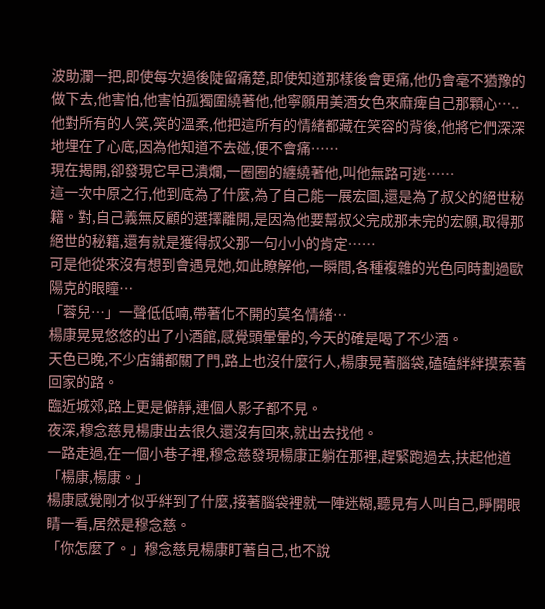波助瀾一把,即使每次過後陡留痛楚,即使知道那樣後會更痛,他仍會毫不猶豫的做下去,他害怕,他害怕孤獨圍繞著他,他寧願用美酒女色來麻痺自己那顆心…..
他對所有的人笑,笑的溫柔,他把這所有的情緒都藏在笑容的背後,他將它們深深地埋在了心底,因為他知道不去碰,便不會痛……
現在揭開,卻發現它早已潰爛,一圈圈的纏繞著他,叫他無路可逃……
這一次中原之行,他到底為了什麼,為了自己能一展宏圖,還是為了叔父的絕世秘籍。對,自己義無反顧的選擇離開,是因為他要幫叔父完成那未完的宏願,取得那絕世的秘籍,還有就是獲得叔父那一句小小的肯定……
可是他從來沒有想到會遇見她,如此瞭解他,一瞬間,各種複雜的光色同時劃過歐陽克的眼瞳…
「蓉兒…」一聲低低喃,帶著化不開的莫名情緒…
楊康晃晃悠悠的出了小酒館,感覺頭暈暈的,今天的確是喝了不少酒。
天色已晚,不少店鋪都關了門,路上也沒什麼行人,楊康晃著腦袋,磕磕絆絆摸索著回家的路。
臨近城郊,路上更是僻靜,連個人影子都不見。
夜深,穆念慈見楊康出去很久還沒有回來,就出去找他。
一路走過,在一個小巷子裡,穆念慈發現楊康正躺在那裡,趕緊跑過去,扶起他道「楊康,楊康。」
楊康感覺剛才似乎絆到了什麼,接著腦袋裡就一陣迷糊,聽見有人叫自己,睜開眼睛一看,居然是穆念慈。
「你怎麼了。」穆念慈見楊康盯著自己,也不說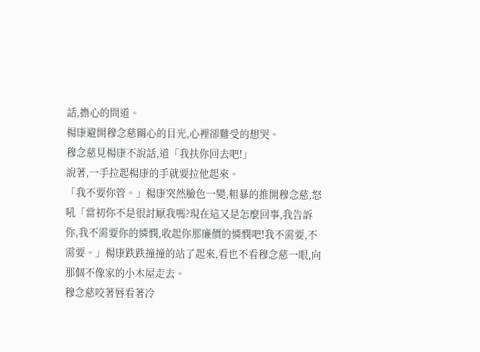話,擔心的問道。
楊康避開穆念慈關心的目光,心裡卻難受的想哭。
穆念慈見楊康不說話,道「我扶你回去吧!」
說著,一手拉起楊康的手就要拉他起來。
「我不要你管。」楊康突然臉色一變,粗暴的推開穆念慈,怒吼「當初你不是很討厭我嗎?現在這又是怎麼回事,我告訴你,我不需要你的憐憫,收起你那廉價的憐憫吧!我不需要,不需要。」楊康跌跌撞撞的站了起來,看也不看穆念慈一眼,向那個不像家的小木屋走去。
穆念慈咬著唇看著冷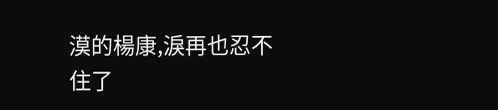漠的楊康,淚再也忍不住了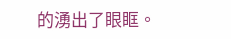的湧出了眼眶。